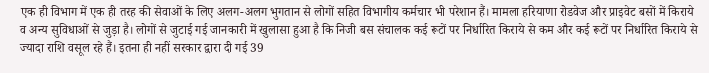एक ही विभाग में एक ही तरह की सेवाओं के लिए अलग-अलग भुगतान से लोगों सहित विभागीय कर्मचार भी परेशान हैं। मामला हरियाणा रोडवेज और प्राइवेट बसों में किराये व अन्य सुविधाओं से जुड़ा है। लोगों से जुटाई गई जानकारी में खुलासा हुआ है कि निजी बस संचालक कई रूटों पर निर्धारित किराये से कम और कई रूटों पर निर्धारित किराये से ज्यादा राशि वसूल रहे हैं। इतना ही नहीं सरकार द्वारा दी गई 39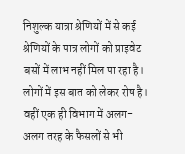निशुल्क यात्रा श्रेणियों में से कई श्रेणियों के पात्र लोगों को प्राइवेट बसों में लाभ नहीं मिल पा रहा है। लोगों में इस बात को लेकर रोष है। वहीं एक ही विभाग में अलग-अलग तरह के फैसलों से भी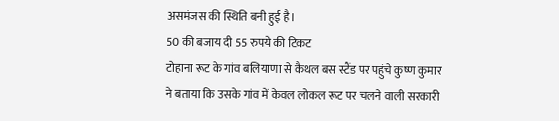असमंजस की स्थिति बनी हुई है।
50 की बजाय दी 55 रुपये की टिकट
टोहाना रूट के गांव बलियाणा से कैथल बस स्टैंड पर पहुंचे कुष्ण कुमार ने बताया कि उसके गांव में केवल लोकल रूट पर चलने वाली सरकारी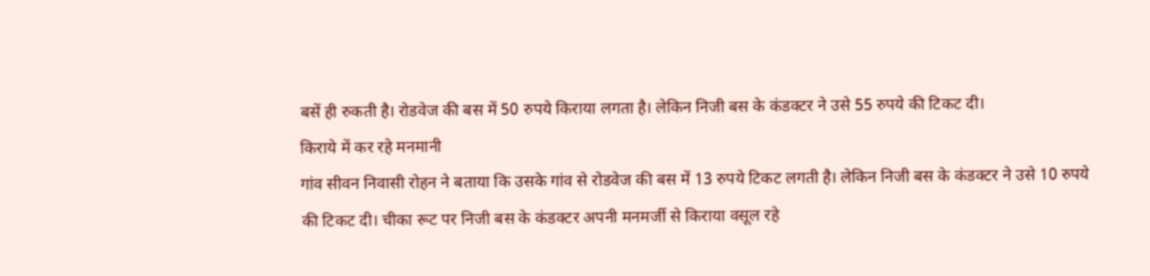बसें ही रुकती है। रोडवेज की बस में 50 रुपये किराया लगता है। लेकिन निजी बस के कंडक्टर ने उसे 55 रुपये की टिकट दी।
किराये में कर रहे मनमानी
गांव सीवन निवासी रोहन ने बताया कि उसके गांव से रोडवेज की बस में 13 रुपये टिकट लगती है। लेकिन निजी बस के कंडक्टर ने उसे 10 रुपये की टिकट दी। चीका रूट पर निजी बस के कंडक्टर अपनी मनमर्जी से किराया वसूल रहे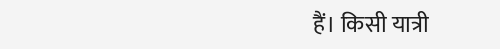हैं। किसी यात्री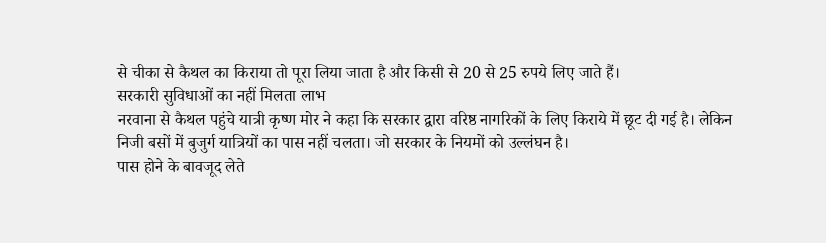से चीका से कैथल का किराया तो पूरा लिया जाता है और किसी से 20 से 25 रुपये लिए जाते हैं।
सरकारी सुविधाओं का नहीं मिलता लाभ
नरवाना से कैथल पहुंचे यात्री कृष्ण मोर ने कहा कि सरकार द्वारा वरिष्ठ नागरिकों के लिए किराये में छूट दी गई है। लेकिन निजी बसों में बुजुर्ग यात्रियों का पास नहीं चलता। जो सरकार के नियमों को उल्लंघन है।
पास होने के बावजूद लेते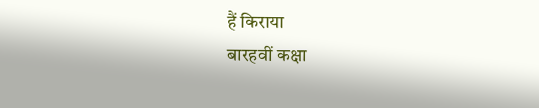हैं किराया
बारहवीं कक्षा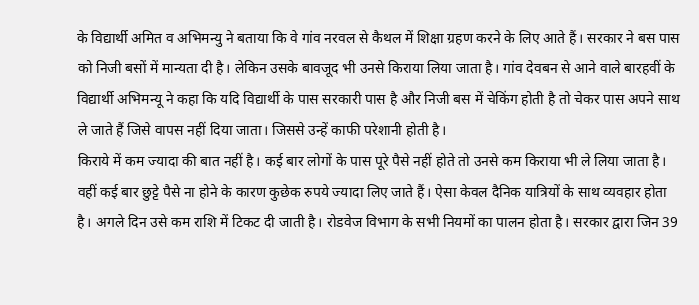के विद्यार्थी अमित व अभिमन्यु ने बताया कि वे गांव नरवल से कैथल में शिक्षा ग्रहण करने के लिए आते हैं। सरकार ने बस पास को निजी बसों में मान्यता दी है। लेकिन उसके बावजूद भी उनसे किराया लिया जाता है। गांव देवबन से आने वाले बारहवीं के विद्यार्थी अभिमन्यू ने कहा कि यदि विद्यार्थी के पास सरकारी पास है और निजी बस में चेकिंग होती है तो चेकर पास अपने साथ ले जाते हैं जिसे वापस नहीं दिया जाता। जिससे उन्हें काफी परेशानी होती है।
किराये में कम ज्यादा की बात नहीं है। कई बार लोगों के पास पूरे पैसे नहीं होते तो उनसे कम किराया भी ले लिया जाता है। वहीं कई बार छुट्टे पैसे ना होने के कारण कुछेक रुपये ज्यादा लिए जाते हैं। ऐसा केवल दैनिक यात्रियों के साथ व्यवहार होता है। अगले दिन उसे कम राशि में टिकट दी जाती है। रोडवेज विभाग के सभी नियमों का पालन होता है। सरकार द्वारा जिन 39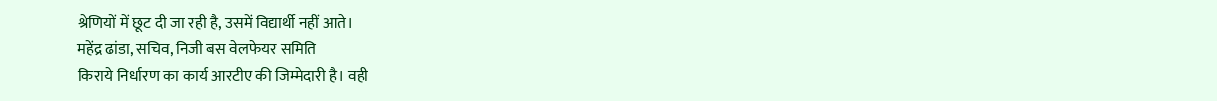श्रेणियों में छूट दी जा रही है, उसमें विद्यार्थी नहीं आते।
महेंद्र ढांडा, सचिव, निजी बस वेलफेयर समिति
किराये निर्धारण का कार्य आरटीए की जिम्मेदारी है। वही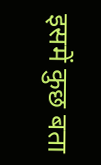इसमें कुछ बता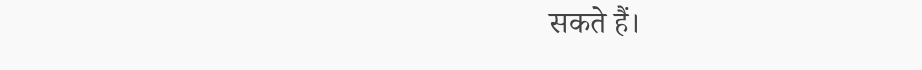सकते हैं।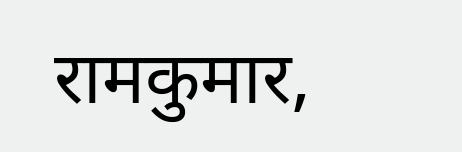रामकुमार,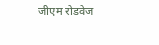जीएम रोडवेज